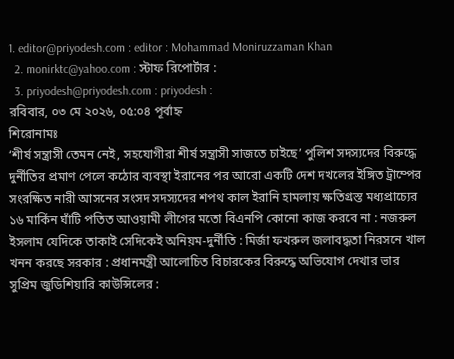1. editor@priyodesh.com : editor : Mohammad Moniruzzaman Khan
  2. monirktc@yahoo.com : স্টাফ রিপোর্টার :
  3. priyodesh@priyodesh.com : priyodesh :
রবিবার, ০৩ মে ২০২৬, ০৫:০৪ পূর্বাহ্ন
শিরোনামঃ
‘শীর্ষ সন্ত্রাসী তেমন নেই, সহযোগীরা শীর্ষ সন্ত্রাসী সাজতে চাইছে’ পুলিশ সদস্যদের বিরুদ্ধে দুর্নীতির প্রমাণ পেলে কঠোর ব্যবস্থা ইরানের পর আরো একটি দেশ দখলের ইঙ্গিত ট্রাম্পের সংরক্ষিত নারী আসনের সংসদ সদস্যদের শপথ কাল ইরানি হামলায় ক্ষতিগ্রস্ত মধ্যপ্রাচ্যের ১৬ মার্কিন ঘাঁটি পতিত আওয়ামী লীগের মতো বিএনপি কোনো কাজ করবে না : নজরুল ইসলাম যেদিকে তাকাই সেদিকেই অনিয়ম-দুর্নীতি : মির্জা ফখরুল জলাবদ্ধতা নিরসনে খাল খনন করছে সরকার : প্রধানমন্ত্রী আলোচিত বিচারকের বিরুদ্ধে অভিযোগ দেখার ভার সুপ্রিম জুডিশিয়ারি কাউন্সিলের :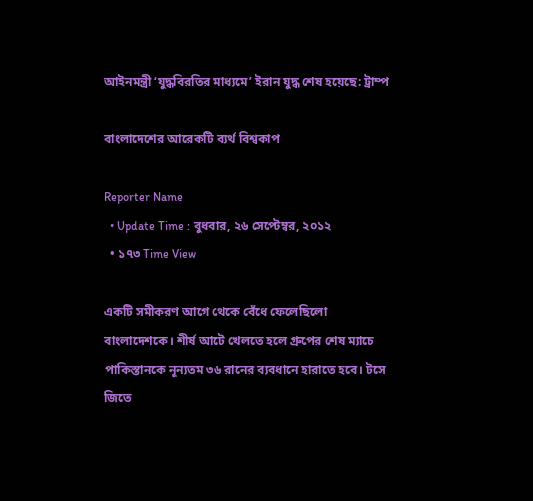আইনমন্ত্রী ‘যুদ্ধবিরতির মাধ্যমে’ ইরান যুদ্ধ শেষ হয়েছে: ট্রাম্প

বাংলাদেশের আরেকটি ব্যর্থ বিশ্বকাপ

Reporter Name
  • Update Time : বুধবার, ২৬ সেপ্টেম্বর, ২০১২
  • ১৭৩ Time View

একটি সমীকরণ আগে থেকে বেঁধে ফেলেছিলো বাংলাদেশকে। শীর্ষ আটে খেলতে হলে গ্রুপের শেষ ম্যাচে পাকিস্তানকে নূন্যতম ৩৬ রানের ব্যবধানে হারাতে হবে। টসে জিতে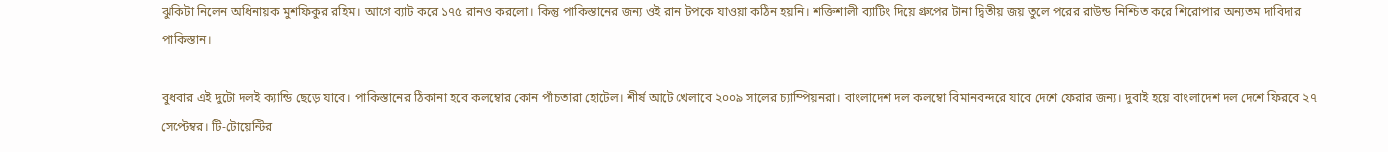ঝুকিটা নিলেন অধিনায়ক মুশফিকুর রহিম। আগে ব্যাট করে ১৭৫ রানও করলো। কিন্তু পাকিস্তানের জন্য ওই রান টপকে যাওয়া কঠিন হয়নি। শক্তিশালী ব্যাটিং দিয়ে গ্রুপের টানা দ্বিতীয় জয় তুলে পরের রাউন্ড নিশ্চিত করে শিরোপার অন্যতম দাবিদার পাকিস্তান।

বুধবার এই দুটো দলই ক্যান্ডি ছেড়ে যাবে। পাকিস্তানের ঠিকানা হবে কলম্বোর কোন পাঁচতারা হোটেল। শীর্ষ আটে খেলাবে ২০০৯ সালের চ্যাম্পিয়নরা। বাংলাদেশ দল কলম্বো বিমানবন্দরে যাবে দেশে ফেরার জন্য। দুবাই হয়ে বাংলাদেশ দল দেশে ফিরবে ২৭ সেপ্টেম্বর। টি-টোয়েন্টির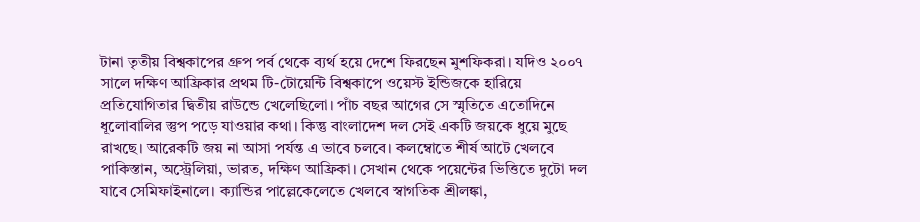টানা তৃতীয় বিশ্বকাপের গ্রুপ পর্ব থেকে ব্যর্থ হয়ে দেশে ফিরছেন মুশফিকরা। যদিও ২০০৭ সালে দক্ষিণ আফ্রিকার প্রথম টি-টোয়েন্টি বিশ্বকাপে ওয়েস্ট ইন্ডিজকে হারিয়ে প্রতিযোগিতার দ্বিতীয় রাউন্ডে খেলেছিলো। পাঁচ বছর আগের সে স্মৃতিতে এতোদিনে ধূলোবালির স্তুপ পড়ে যাওয়ার কথা। কিন্তু বাংলাদেশ দল সেই একটি জয়কে ধুয়ে মুছে রাখছে। আরেকটি জয় না আসা পর্যন্ত এ ভাবে চলবে। কলম্বোতে শীর্ষ আটে খেলবে পাকিস্তান, অস্ট্রেলিয়া, ভারত, দক্ষিণ আফ্রিকা। সেখান থেকে পয়েন্টের ভিত্তিতে দুটো দল যাবে সেমিফাইনালে। ক্যান্ডির পাল্লেকেলেতে খেলবে স্বাগতিক শ্রীলঙ্কা,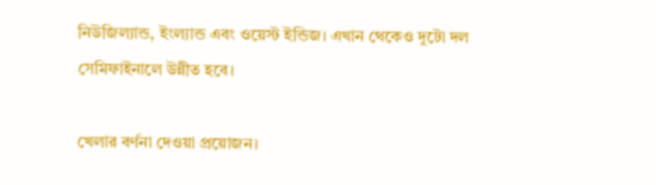নিউজিল্যান্ড, ইংল্যান্ড এবং ওয়েস্ট ইন্ডিজ। এখান থেকেও দুটো দল সেমিফাইনালে উন্নীত হবে।

খেলার বর্ণনা দেওয়া প্রয়োজন।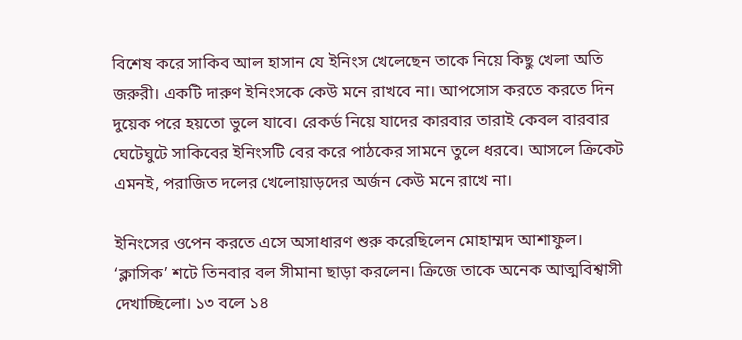বিশেষ করে সাকিব আল হাসান যে ইনিংস খেলেছেন তাকে নিয়ে কিছু খেলা অতি জরুরী। একটি দারুণ ইনিংসকে কেউ মনে রাখবে না। আপসোস করতে করতে দিন দুয়েক পরে হয়তো ভুলে যাবে। রেকর্ড নিয়ে যাদের কারবার তারাই কেবল বারবার ঘেটেঘুটে সাকিবের ইনিংসটি বের করে পাঠকের সামনে তুলে ধরবে। আসলে ক্রিকেট এমনই, পরাজিত দলের খেলোয়াড়দের অর্জন কেউ মনে রাখে না।

ইনিংসের ওপেন করতে এসে অসাধারণ শুরু করেছিলেন মোহাম্মদ আশাফুল। ‘ক্লাসিক’ শটে তিনবার বল সীমানা ছাড়া করলেন। ক্রিজে তাকে অনেক আত্মবিশ্বাসী দেখাচ্ছিলো। ১৩ বলে ১৪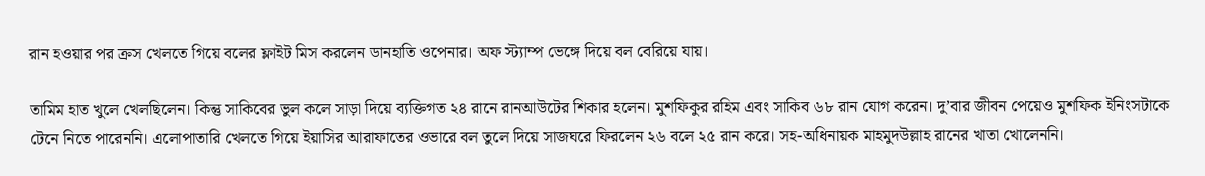রান হওয়ার পর ক্রস খেলতে গিয়ে বলের ফ্লাইট মিস করলেন ডানহাতি ওপেনার। অফ স্ট্যাম্প ভেঙ্গে দিয়ে বল বেরিয়ে যায়।

তামিম হাত খুলে খেলছিলেন। কিন্তু সাকিবের ভুল কলে সাড়া দিয়ে ব্যক্তিগত ২৪ রানে রানআউটের শিকার হলেন। মুশফিকুর রহিম এবং সাকিব ৬৮ রান যোগ করেন। দু’বার জীবন পেয়েও মুশফিক ইনিংসটাকে টেনে নিতে পারেননি। এলোপাতারি খেলতে গিয়ে ইয়াসির আরাফাতের ওভারে বল তুলে দিয়ে সাজঘরে ফিরলেন ২৬ বলে ২৫ রান করে। সহ-অধিনায়ক মাহমুদউল্লাহ রানের খাতা খোলেননি।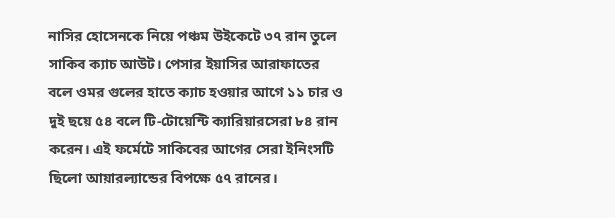নাসির হোসেনকে নিয়ে পঞ্চম উইকেটে ৩৭ রান তুলে সাকিব ক্যাচ আউট। পেসার ইয়াসির আরাফাতের বলে ওমর গুলের হাতে ক্যাচ হওয়ার আগে ১১ চার ও দুই ছয়ে ৫৪ বলে টি-টোয়েন্টি ক্যারিয়ারসেরা ৮৪ রান করেন। এই ফর্মেটে সাকিবের আগের সেরা ইনিংসটি ছিলো আয়ারল্যান্ডের বিপক্ষে ৫৭ রানের।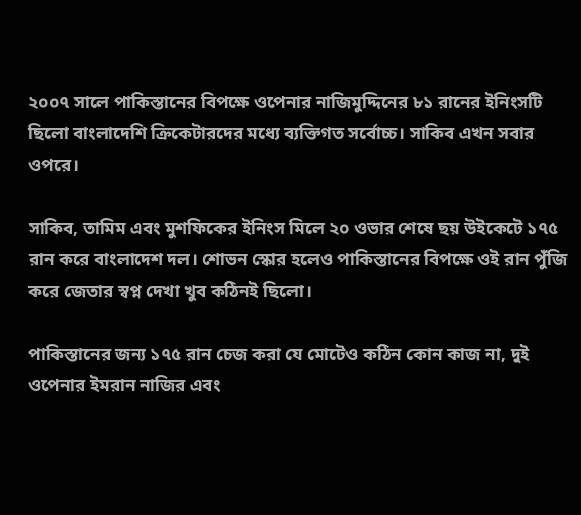২০০৭ সালে পাকিস্তানের বিপক্ষে ওপেনার নাজিমুদ্দিনের ৮১ রানের ইনিংসটি ছিলো বাংলাদেশি ক্রিকেটারদের মধ্যে ব্যক্তিগত সর্বোচ্চ। সাকিব এখন সবার ওপরে।

সাকিব, তামিম এবং মুশফিকের ইনিংস মিলে ২০ ওভার শেষে ছয় উইকেটে ১৭৫ রান করে বাংলাদেশ দল। শোভন স্কোর হলেও পাকিস্তানের বিপক্ষে ওই রান পুঁজি করে জেতার স্বপ্ন দেখা খুব কঠিনই ছিলো।

পাকিস্তানের জন্য ১৭৫ রান চেজ করা যে মোটেও কঠিন কোন কাজ না, দুই ওপেনার ইমরান নাজির এবং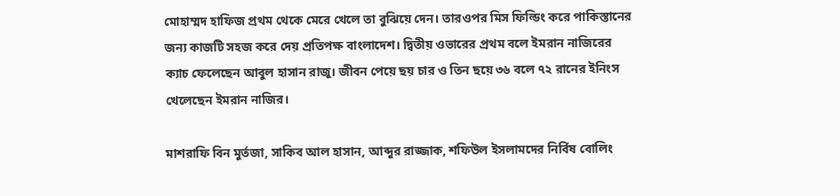মোহাম্মদ হাফিজ প্রথম থেকে মেরে খেলে তা বুঝিয়ে দেন। তারওপর মিস ফিল্ডিং করে পাকিস্তানের জন্য কাজটি সহজ করে দেয় প্রতিপক্ষ বাংলাদেশ। দ্বিতীয় ওভারের প্রথম বলে ইমরান নাজিরের ক্যাচ ফেলেছেন আবুল হাসান রাজু। জীবন পেয়ে ছয় চার ও তিন ছয়ে ৩৬ বলে ৭২ রানের ইনিংস খেলেছেন ইমরান নাজির।

মাশরাফি বিন মুর্তজা, সাকিব আল হাসান, আব্দুর রাজ্জাক, শফিউল ইসলামদের নির্বিষ বোলিং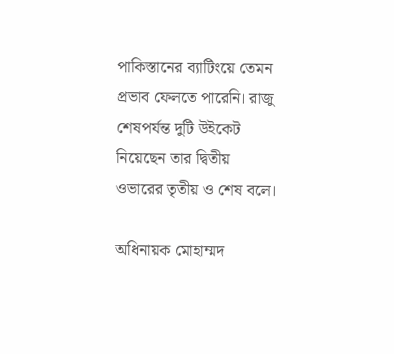পাকিস্তানের ব্যাটিংয়ে তেমন প্রভাব ফেলতে পারেনি। রাজু শেষপর্যন্ত দুটি উইকেট নিয়েছেন তার দ্বিতীয় ওভারের তৃতীয় ও শেষ বলে।

অধিনায়ক মোহাম্মদ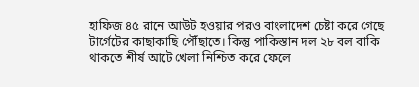হাফিজ ৪৫ রানে আউট হওয়ার পরও বাংলাদেশ চেষ্টা করে গেছে টার্গেটের কাছাকাছি পৌঁছাতে। কিন্তু পাকিস্তান দল ২৮ বল বাকি থাকতে শীর্ষ আটে খেলা নিশ্চিত করে ফেলে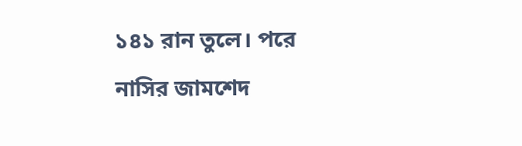১৪১ রান তুলে। পরে নাসির জামশেদ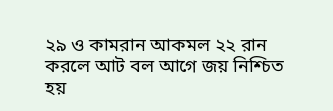২৯ ও কামরান আকমল ২২ রান করলে আট বল আগে জয় নিশ্চিত হয়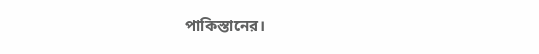পাকিস্তানের।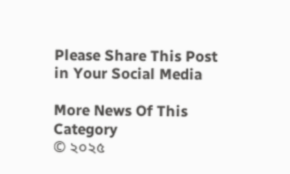Please Share This Post in Your Social Media

More News Of This Category
© ২০২৫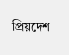প্রিয়দেশ